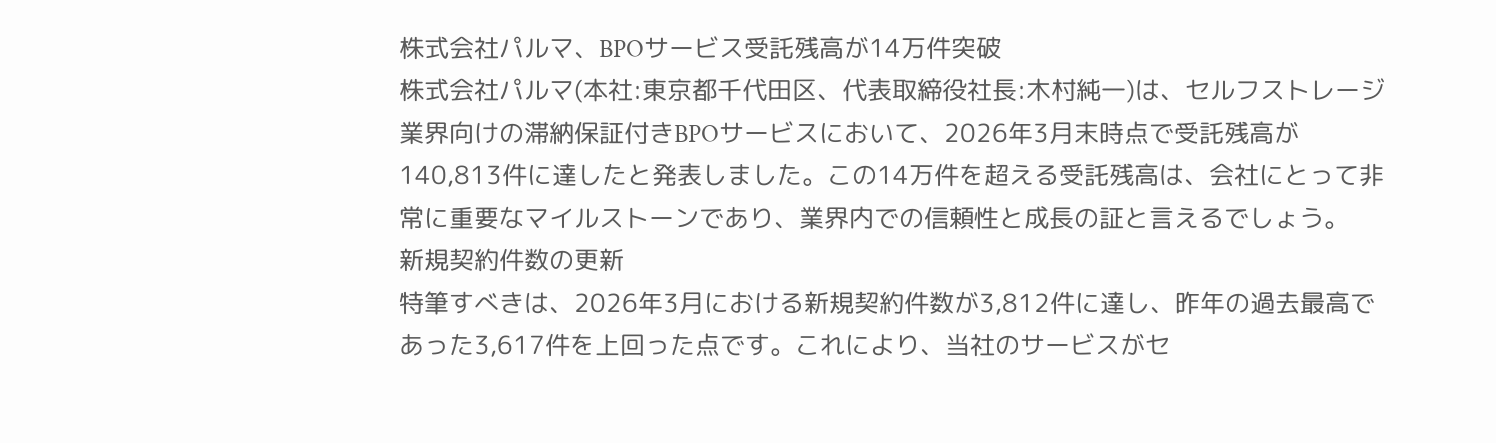株式会社パルマ、BPOサービス受託残高が14万件突破
株式会社パルマ(本社:東京都千代田区、代表取締役社長:木村純一)は、セルフストレージ業界向けの滞納保証付きBPOサービスにおいて、2026年3月末時点で受託残高が140,813件に達したと発表しました。この14万件を超える受託残高は、会社にとって非常に重要なマイルストーンであり、業界内での信頼性と成長の証と言えるでしょう。
新規契約件数の更新
特筆すべきは、2026年3月における新規契約件数が3,812件に達し、昨年の過去最高であった3,617件を上回った点です。これにより、当社のサービスがセ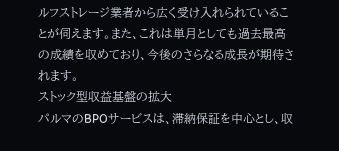ルフストレージ業者から広く受け入れられていることが伺えます。また、これは単月としても過去最高の成績を収めており、今後のさらなる成長が期待されます。
ストック型収益基盤の拡大
パルマのBPOサービスは、滞納保証を中心とし、収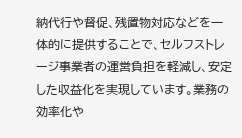納代行や督促、残置物対応などを一体的に提供することで、セルフストレージ事業者の運営負担を軽減し、安定した収益化を実現しています。業務の効率化や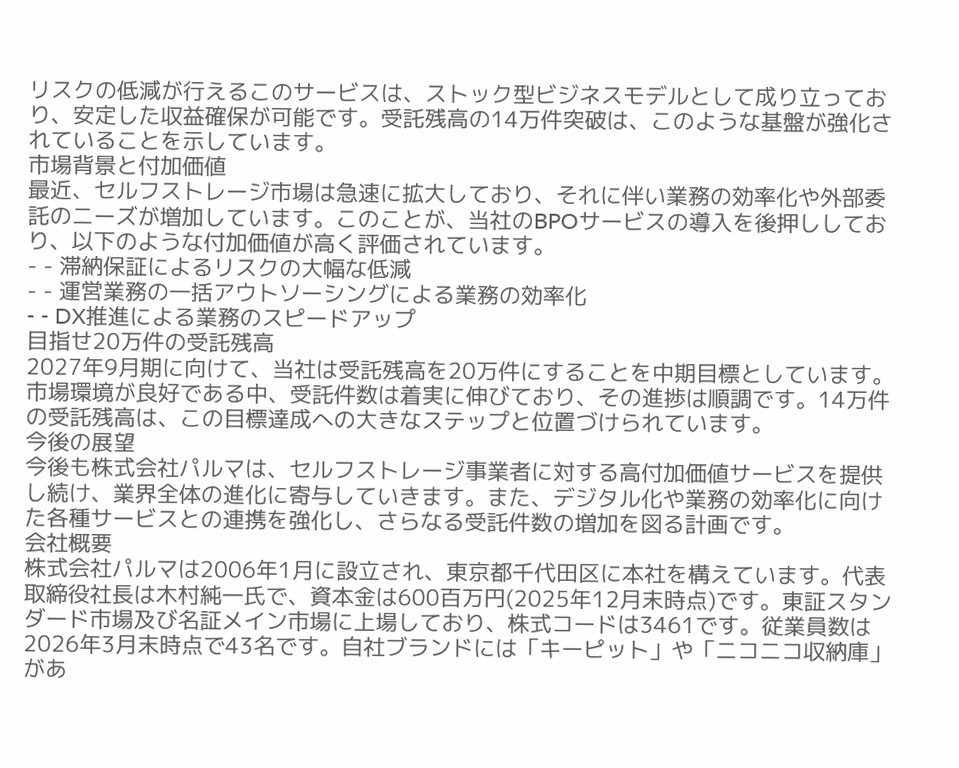リスクの低減が行えるこのサービスは、ストック型ビジネスモデルとして成り立っており、安定した収益確保が可能です。受託残高の14万件突破は、このような基盤が強化されていることを示しています。
市場背景と付加価値
最近、セルフストレージ市場は急速に拡大しており、それに伴い業務の効率化や外部委託のニーズが増加しています。このことが、当社のBPOサービスの導入を後押ししており、以下のような付加価値が高く評価されています。
- - 滞納保証によるリスクの大幅な低減
- - 運営業務の一括アウトソーシングによる業務の効率化
- - DX推進による業務のスピードアップ
目指せ20万件の受託残高
2027年9月期に向けて、当社は受託残高を20万件にすることを中期目標としています。市場環境が良好である中、受託件数は着実に伸びており、その進捗は順調です。14万件の受託残高は、この目標達成への大きなステップと位置づけられています。
今後の展望
今後も株式会社パルマは、セルフストレージ事業者に対する高付加価値サービスを提供し続け、業界全体の進化に寄与していきます。また、デジタル化や業務の効率化に向けた各種サービスとの連携を強化し、さらなる受託件数の増加を図る計画です。
会社概要
株式会社パルマは2006年1月に設立され、東京都千代田区に本社を構えています。代表取締役社長は木村純一氏で、資本金は600百万円(2025年12月末時点)です。東証スタンダード市場及び名証メイン市場に上場しており、株式コードは3461です。従業員数は2026年3月末時点で43名です。自社ブランドには「キーピット」や「ニコニコ収納庫」があ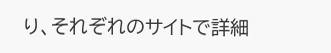り、それぞれのサイトで詳細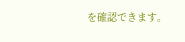を確認できます。